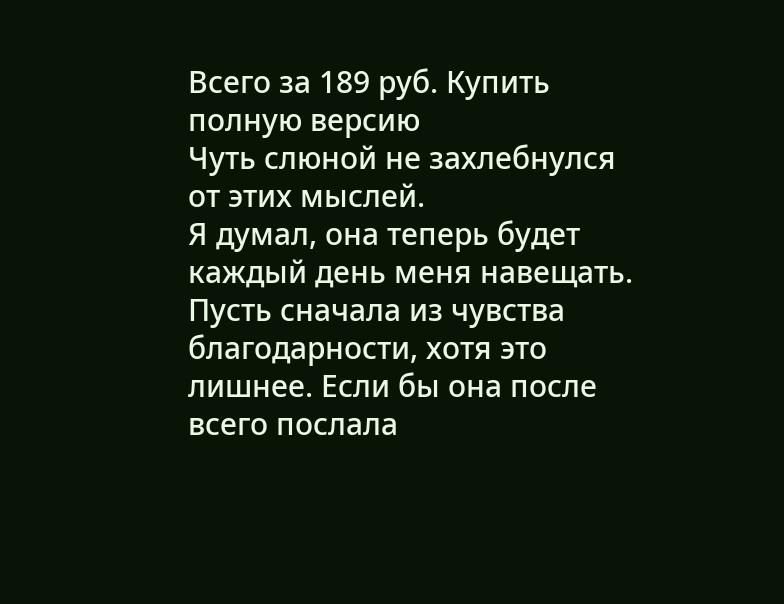Всего за 189 руб. Купить полную версию
Чуть слюной не захлебнулся от этих мыслей.
Я думал, она теперь будет каждый день меня навещать. Пусть сначала из чувства благодарности, хотя это лишнее. Если бы она после всего послала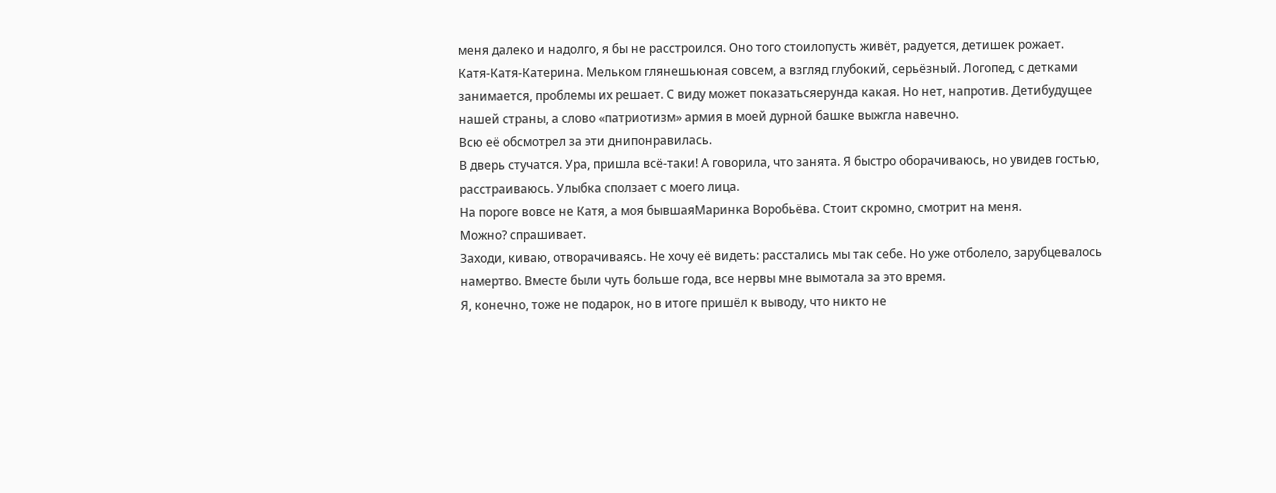меня далеко и надолго, я бы не расстроился. Оно того стоилопусть живёт, радуется, детишек рожает.
Катя-Катя-Катерина. Мельком глянешьюная совсем, а взгляд глубокий, серьёзный. Логопед, с детками занимается, проблемы их решает. С виду может показатьсяерунда какая. Но нет, напротив. Детибудущее нашей страны, а слово «патриотизм» армия в моей дурной башке выжгла навечно.
Всю её обсмотрел за эти днипонравилась.
В дверь стучатся. Ура, пришла всё-таки! А говорила, что занята. Я быстро оборачиваюсь, но увидев гостью, расстраиваюсь. Улыбка сползает с моего лица.
На пороге вовсе не Катя, а моя бывшаяМаринка Воробьёва. Стоит скромно, смотрит на меня.
Можно? спрашивает.
Заходи, киваю, отворачиваясь. Не хочу её видеть: расстались мы так себе. Но уже отболело, зарубцевалось намертво. Вместе были чуть больше года, все нервы мне вымотала за это время.
Я, конечно, тоже не подарок, но в итоге пришёл к выводу, что никто не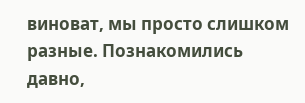виноват, мы просто слишком разные. Познакомились давно,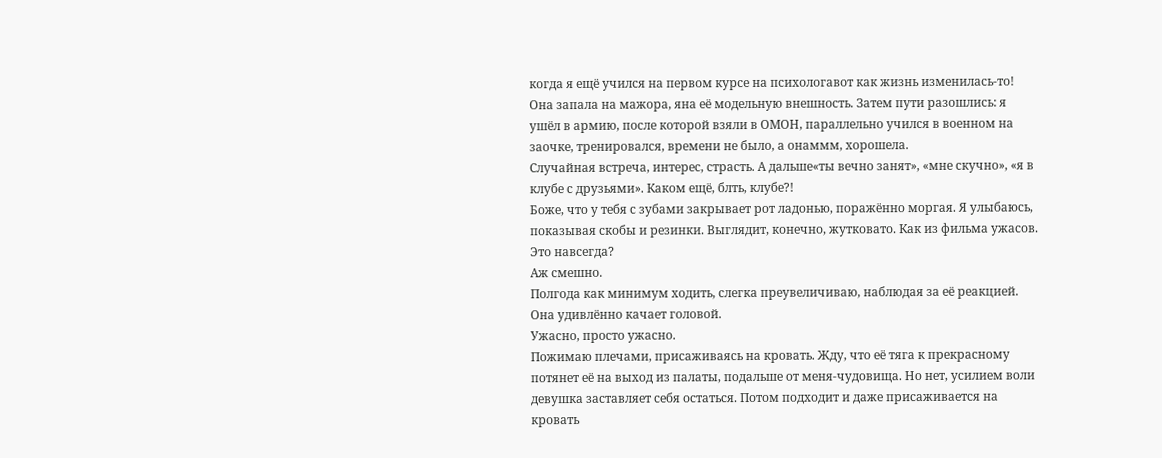когда я ещё учился на первом курсе на психологавот как жизнь изменилась-то! Она запала на мажора, яна её модельную внешность. Затем пути разошлись: я ушёл в армию, после которой взяли в ОМОН, параллельно учился в военном на заочке, тренировался, времени не было, а онаммм, хорошела.
Случайная встреча, интерес, страсть. А дальше«ты вечно занят», «мне скучно», «я в клубе с друзьями». Каком ещё, блть, клубе?!
Боже, что у тебя с зубами закрывает рот ладонью, поражённо моргая. Я улыбаюсь, показывая скобы и резинки. Выглядит, конечно, жутковато. Как из фильма ужасов. Это навсегда?
Аж смешно.
Полгода как минимум ходить, слегка преувеличиваю, наблюдая за её реакцией. Она удивлённо качает головой.
Ужасно, просто ужасно.
Пожимаю плечами, присаживаясь на кровать. Жду, что её тяга к прекрасному потянет её на выход из палаты, подальше от меня-чудовища. Но нет, усилием воли девушка заставляет себя остаться. Потом подходит и даже присаживается на кровать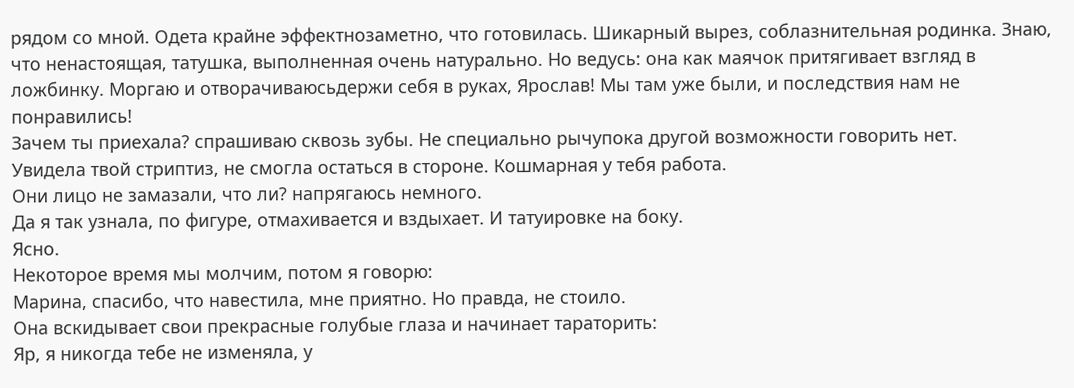рядом со мной. Одета крайне эффектнозаметно, что готовилась. Шикарный вырез, соблазнительная родинка. Знаю, что ненастоящая, татушка, выполненная очень натурально. Но ведусь: она как маячок притягивает взгляд в ложбинку. Моргаю и отворачиваюсьдержи себя в руках, Ярослав! Мы там уже были, и последствия нам не понравились!
Зачем ты приехала? спрашиваю сквозь зубы. Не специально рычупока другой возможности говорить нет.
Увидела твой стриптиз, не смогла остаться в стороне. Кошмарная у тебя работа.
Они лицо не замазали, что ли? напрягаюсь немного.
Да я так узнала, по фигуре, отмахивается и вздыхает. И татуировке на боку.
Ясно.
Некоторое время мы молчим, потом я говорю:
Марина, спасибо, что навестила, мне приятно. Но правда, не стоило.
Она вскидывает свои прекрасные голубые глаза и начинает тараторить:
Яр, я никогда тебе не изменяла, у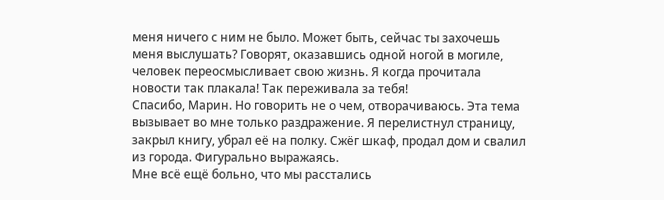меня ничего с ним не было. Может быть, сейчас ты захочешь меня выслушать? Говорят, оказавшись одной ногой в могиле, человек переосмысливает свою жизнь. Я когда прочитала новости так плакала! Так переживала за тебя!
Спасибо, Марин. Но говорить не о чем, отворачиваюсь. Эта тема вызывает во мне только раздражение. Я перелистнул страницу, закрыл книгу, убрал её на полку. Сжёг шкаф, продал дом и свалил из города. Фигурально выражаясь.
Мне всё ещё больно, что мы расстались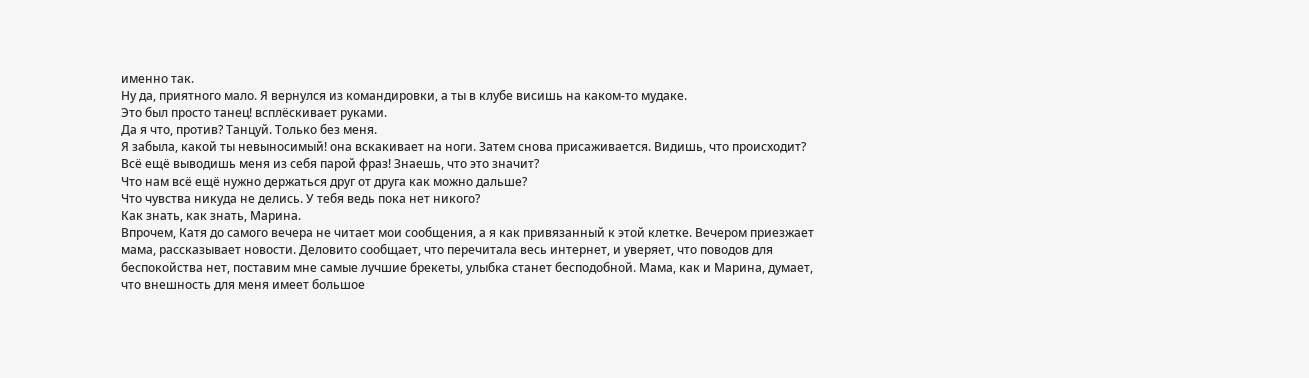именно так.
Ну да, приятного мало. Я вернулся из командировки, а ты в клубе висишь на каком-то мудаке.
Это был просто танец! всплёскивает руками.
Да я что, против? Танцуй. Только без меня.
Я забыла, какой ты невыносимый! она вскакивает на ноги. Затем снова присаживается. Видишь, что происходит? Всё ещё выводишь меня из себя парой фраз! Знаешь, что это значит?
Что нам всё ещё нужно держаться друг от друга как можно дальше?
Что чувства никуда не делись. У тебя ведь пока нет никого?
Как знать, как знать, Марина.
Впрочем, Катя до самого вечера не читает мои сообщения, а я как привязанный к этой клетке. Вечером приезжает мама, рассказывает новости. Деловито сообщает, что перечитала весь интернет, и уверяет, что поводов для беспокойства нет, поставим мне самые лучшие брекеты, улыбка станет бесподобной. Мама, как и Марина, думает, что внешность для меня имеет большое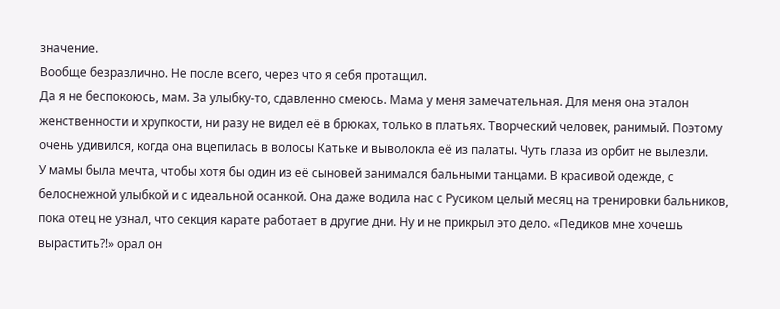значение.
Вообще безразлично. Не после всего, через что я себя протащил.
Да я не беспокоюсь, мам. За улыбку-то, сдавленно смеюсь. Мама у меня замечательная. Для меня она эталон женственности и хрупкости, ни разу не видел её в брюках, только в платьях. Творческий человек, ранимый. Поэтому очень удивился, когда она вцепилась в волосы Катьке и выволокла её из палаты. Чуть глаза из орбит не вылезли.
У мамы была мечта, чтобы хотя бы один из её сыновей занимался бальными танцами. В красивой одежде, с белоснежной улыбкой и с идеальной осанкой. Она даже водила нас с Русиком целый месяц на тренировки бальников, пока отец не узнал, что секция карате работает в другие дни. Ну и не прикрыл это дело. «Педиков мне хочешь вырастить?!» орал он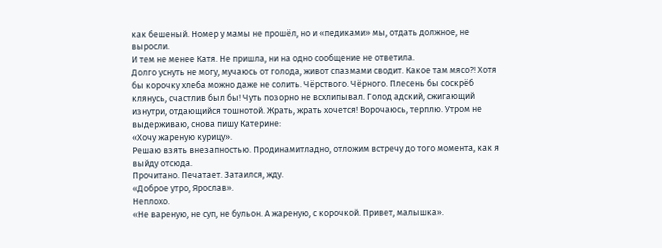как бешеный. Номер у мамы не прошёл, но и «педиками» мы, отдать должное, не выросли.
И тем не менее Катя. Не пришла, ни на одно сообщение не ответила.
Долго уснуть не могу, мучаюсь от голода, живот спазмами сводит. Какое там мясо?! Хотя бы корочку хлеба можно даже не солить. Чёрствого. Чёрного. Плесень бы соскрёб клянусь, счастлив был бы! Чуть позорно не всхлипывал. Голод адский, сжигающий изнутри, отдающийся тошнотой. Жрать, жрать хочется! Ворочаюсь, терплю. Утром не выдерживаю, снова пишу Катерине:
«Хочу жареную курицу».
Решаю взять внезапностью. Продинамитладно, отложим встречу до того момента, как я выйду отсюда.
Прочитано. Печатает. Затаился, жду.
«Доброе утро, Ярослав».
Неплохо.
«Не вареную, не суп, не бульон. А жареную, с корочкой. Привет, малышка».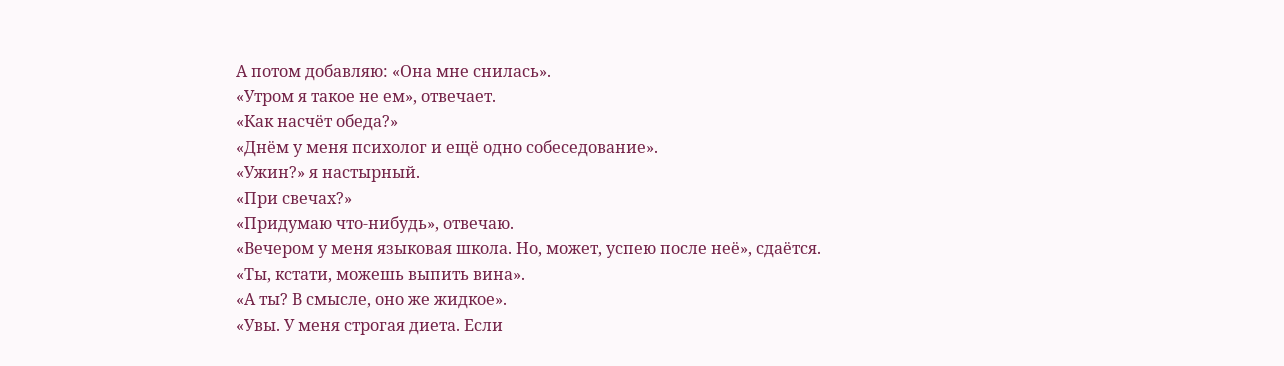А потом добавляю: «Она мне снилась».
«Утром я такое не ем», отвечает.
«Как насчёт обеда?»
«Днём у меня психолог и ещё одно собеседование».
«Ужин?» я настырный.
«При свечах?»
«Придумаю что-нибудь», отвечаю.
«Вечером у меня языковая школа. Но, может, успею после неё», сдаётся.
«Ты, кстати, можешь выпить вина».
«А ты? В смысле, оно же жидкое».
«Увы. У меня строгая диета. Если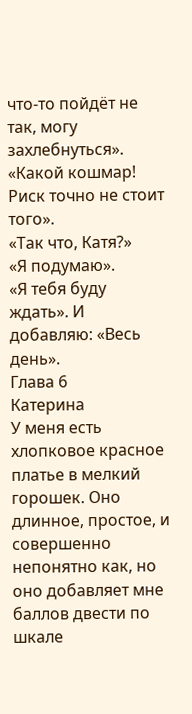что-то пойдёт не так, могу захлебнуться».
«Какой кошмар! Риск точно не стоит того».
«Так что, Катя?»
«Я подумаю».
«Я тебя буду ждать». И добавляю: «Весь день».
Глава 6
Катерина
У меня есть хлопковое красное платье в мелкий горошек. Оно длинное, простое, и совершенно непонятно как, но оно добавляет мне баллов двести по шкале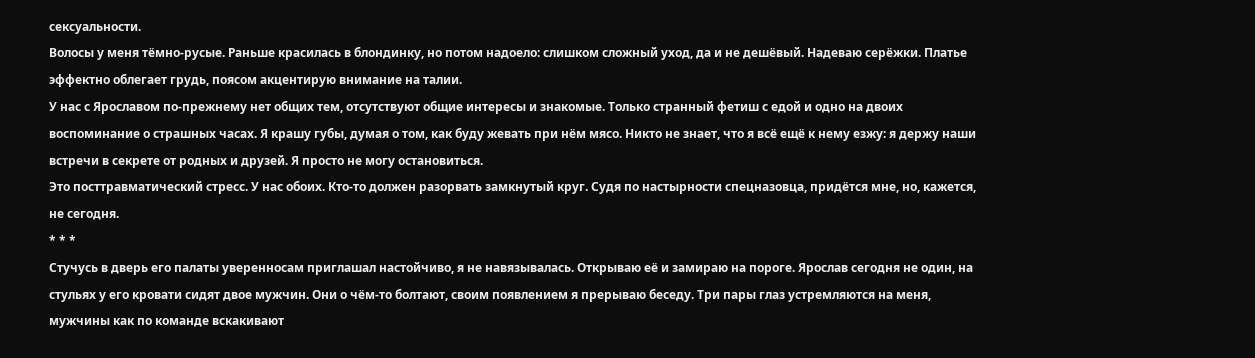сексуальности.
Волосы у меня тёмно-русые. Раньше красилась в блондинку, но потом надоело: слишком сложный уход, да и не дешёвый. Надеваю серёжки. Платье эффектно облегает грудь, поясом акцентирую внимание на талии.
У нас с Ярославом по-прежнему нет общих тем, отсутствуют общие интересы и знакомые. Только странный фетиш с едой и одно на двоих воспоминание о страшных часах. Я крашу губы, думая о том, как буду жевать при нём мясо. Никто не знает, что я всё ещё к нему езжу: я держу наши встречи в секрете от родных и друзей. Я просто не могу остановиться.
Это посттравматический стресс. У нас обоих. Кто-то должен разорвать замкнутый круг. Судя по настырности спецназовца, придётся мне, но, кажется, не сегодня.
* * *
Стучусь в дверь его палаты уверенносам приглашал настойчиво, я не навязывалась. Открываю её и замираю на пороге. Ярослав сегодня не один, на стульях у его кровати сидят двое мужчин. Они о чём-то болтают, своим появлением я прерываю беседу. Три пары глаз устремляются на меня, мужчины как по команде вскакивают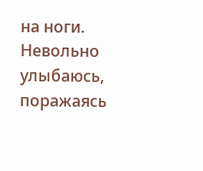на ноги. Невольно улыбаюсь, поражаясь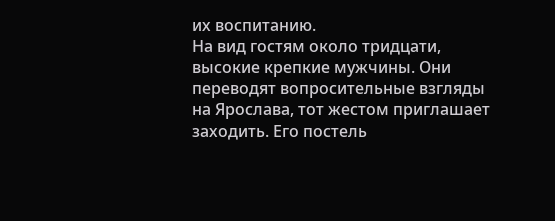их воспитанию.
На вид гостям около тридцати, высокие крепкие мужчины. Они переводят вопросительные взгляды на Ярослава, тот жестом приглашает заходить. Его постель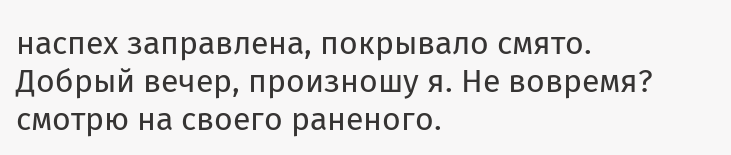наспех заправлена, покрывало смято.
Добрый вечер, произношу я. Не вовремя? смотрю на своего раненого.